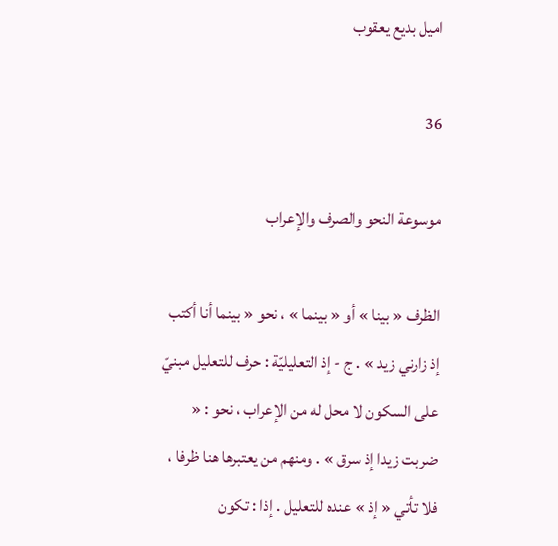اميل بديع يعقوب

36

موسوعة النحو والصرف والإعراب

الظرف « بينا » أو « بينما » ، نحو « بينما أنا أكتب إذ زارني زيد » . ج - إذ التعليليّة : حرف للتعليل مبنيّ على السكون لا محل له من الإعراب ، نحو : « ضربت زيدا إذ سرق » . ومنهم من يعتبرها هنا ظرفا ، فلا تأتي « إذ » عنده للتعليل . إذا : تكون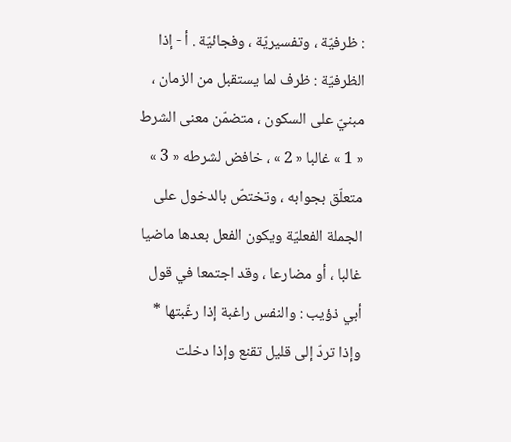: ظرفيّة ، وتفسيريّة ، وفجائيّة . أ - إذا الظرفيّة : ظرف لما يستقبل من الزمان ، مبنيّ على السكون ، متضمّن معنى الشرط « 1 » غالبا « 2 » ، خافض لشرطه « 3 » متعلّق بجوابه ، وتختصّ بالدخول على الجملة الفعليّة ويكون الفعل بعدها ماضيا غالبا ، أو مضارعا ، وقد اجتمعا في قول أبي ذؤيب : والنفس راغبة إذا رغّبتها * وإذا تردّ إلى قليل تقنع وإذا دخلت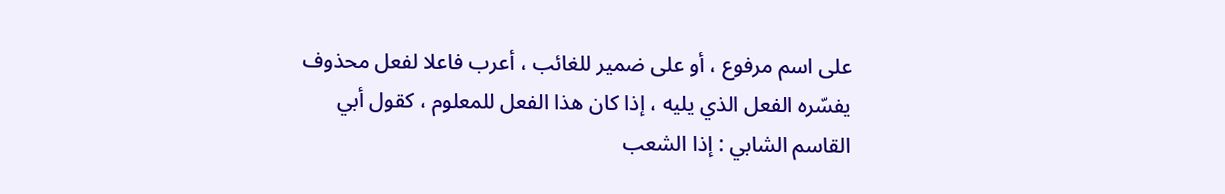على اسم مرفوع ، أو على ضمير للغائب ، أعرب فاعلا لفعل محذوف يفسّره الفعل الذي يليه ، إذا كان هذا الفعل للمعلوم ، كقول أبي القاسم الشابي : إذا الشعب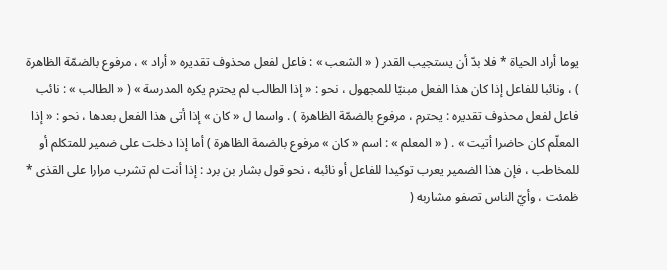يوما أراد الحياة * فلا بدّ أن يستجيب القدر ( « الشعب » : فاعل لفعل محذوف تقديره « أراد » ، مرفوع بالضمّة الظاهرة ) ، ونائبا للفاعل إذا كان هذا الفعل مبنيّا للمجهول ، نحو : « إذا الطالب لم يحترم يكره المدرسة » ( « الطالب » : نائب فاعل لفعل محذوف تقديره : يحترم ، مرفوع بالضمّة الظاهرة ) . واسما ل « كان » إذا أتى هذا الفعل بعدها ، نحو : « إذا المعلّم كان حاضرا أتيت » . ( « المعلم » : اسم « كان » مرفوع بالضمة الظاهرة ) أما إذا دخلت على ضمير للمتكلم أو للمخاطب ، فإن هذا الضمير يعرب توكيدا للفاعل أو نائبه ، نحو قول بشار بن برد : إذا أنت لم تشرب مرارا على القذى * ظمئت ، وأيّ الناس تصفو مشاربه (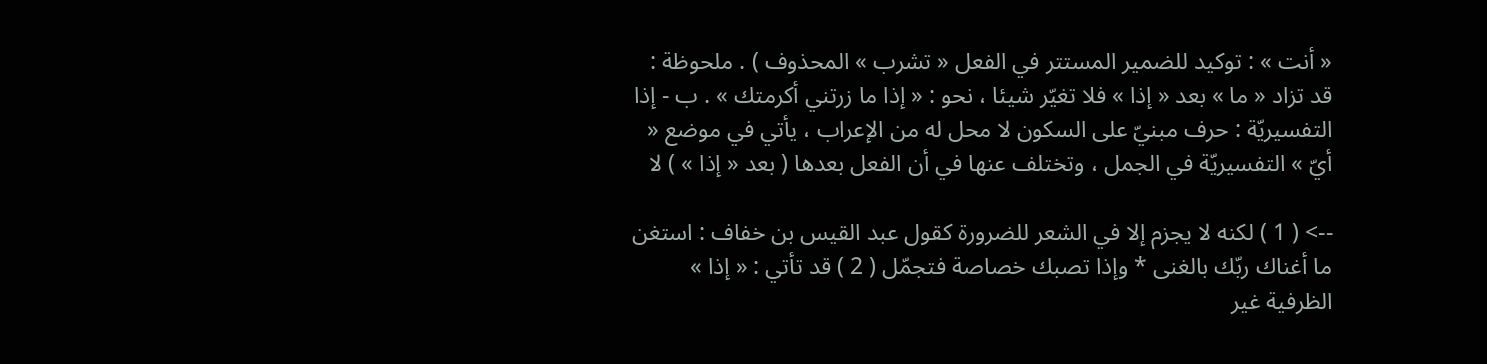« أنت » : توكيد للضمير المستتر في الفعل « تشرب » المحذوف ) . ملحوظة : قد تزاد « ما » بعد « إذا » فلا تغيّر شيئا ، نحو : « إذا ما زرتني أكرمتك » . ب - إذا التفسيريّة : حرف مبنيّ على السكون لا محل له من الإعراب ، يأتي في موضع « أيّ » التفسيريّة في الجمل ، وتختلف عنها في أن الفعل بعدها ( بعد « إذا » ) لا

--> ( 1 ) لكنه لا يجزم إلا في الشعر للضرورة كقول عبد القيس بن خفاف : استغن ما أغناك ربّك بالغنى * وإذا تصبك خصاصة فتجمّل ( 2 ) قد تأتي : « إذا » الظرفية غير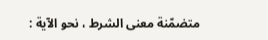متضمّنة معنى الشرط ، نحو الآية :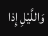وَاللَّيْلِ إِذا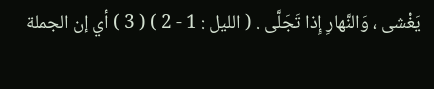يَغْشى ، وَالنَّهارِ إِذا تَجَلَّى . ( الليل : 1 - 2 ) ( 3 ) أي إن الجملة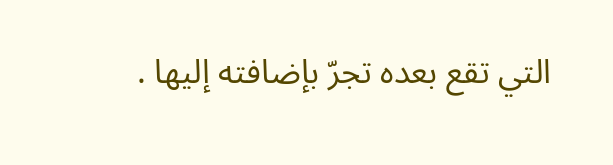التي تقع بعده تجرّ بإضافته إليها .